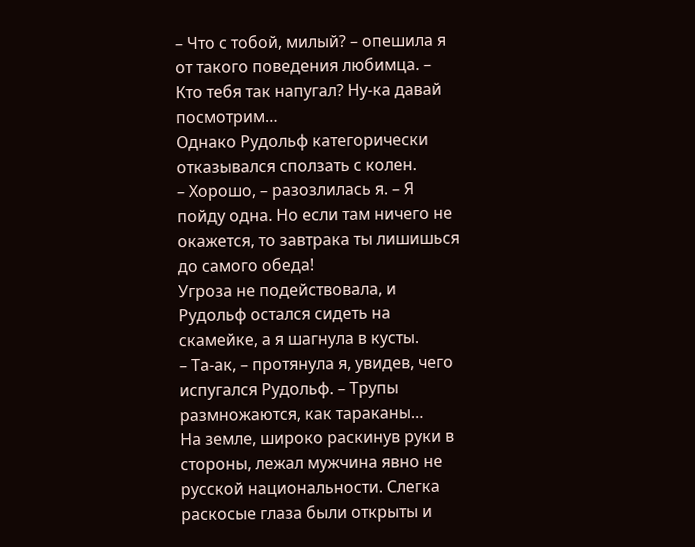– Что с тобой, милый? – опешила я от такого поведения любимца. – Кто тебя так напугал? Ну-ка давай посмотрим…
Однако Рудольф категорически отказывался сползать с колен.
– Хорошо, – разозлилась я. – Я пойду одна. Но если там ничего не окажется, то завтрака ты лишишься до самого обеда!
Угроза не подействовала, и Рудольф остался сидеть на скамейке, а я шагнула в кусты.
– Та-ак, – протянула я, увидев, чего испугался Рудольф. – Трупы размножаются, как тараканы…
На земле, широко раскинув руки в стороны, лежал мужчина явно не русской национальности. Слегка раскосые глаза были открыты и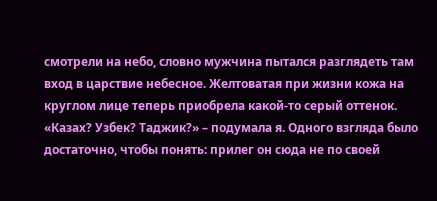смотрели на небо, словно мужчина пытался разглядеть там вход в царствие небесное. Желтоватая при жизни кожа на круглом лице теперь приобрела какой-то серый оттенок. «Казах? Узбек? Таджик?» – подумала я. Одного взгляда было достаточно, чтобы понять: прилег он сюда не по своей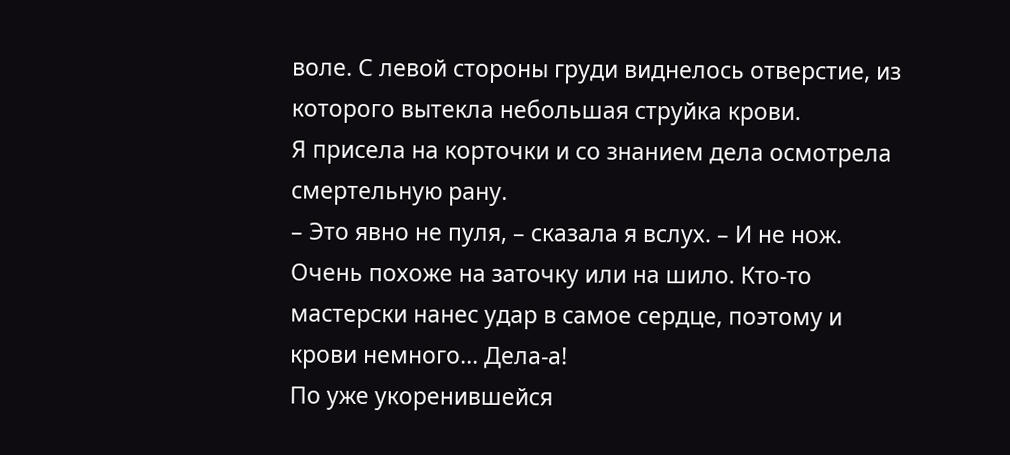воле. С левой стороны груди виднелось отверстие, из которого вытекла небольшая струйка крови.
Я присела на корточки и со знанием дела осмотрела смертельную рану.
– Это явно не пуля, – сказала я вслух. – И не нож. Очень похоже на заточку или на шило. Кто-то мастерски нанес удар в самое сердце, поэтому и крови немного… Дела-а!
По уже укоренившейся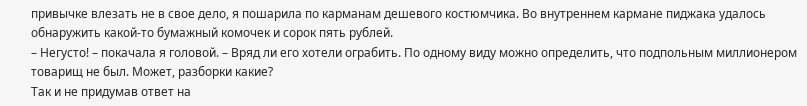привычке влезать не в свое дело, я пошарила по карманам дешевого костюмчика. Во внутреннем кармане пиджака удалось обнаружить какой-то бумажный комочек и сорок пять рублей.
– Негусто! – покачала я головой. – Вряд ли его хотели ограбить. По одному виду можно определить, что подпольным миллионером товарищ не был. Может, разборки какие?
Так и не придумав ответ на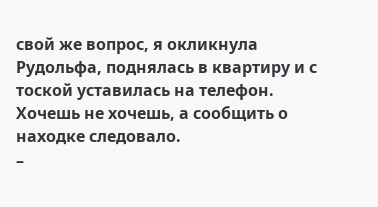свой же вопрос, я окликнула Рудольфа, поднялась в квартиру и с тоской уставилась на телефон. Хочешь не хочешь, а сообщить о находке следовало.
–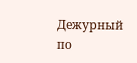Дежурный по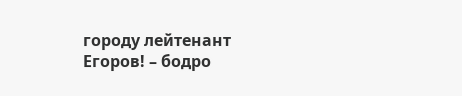городу лейтенант Егоров! – бодро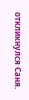откликнулся Саня.